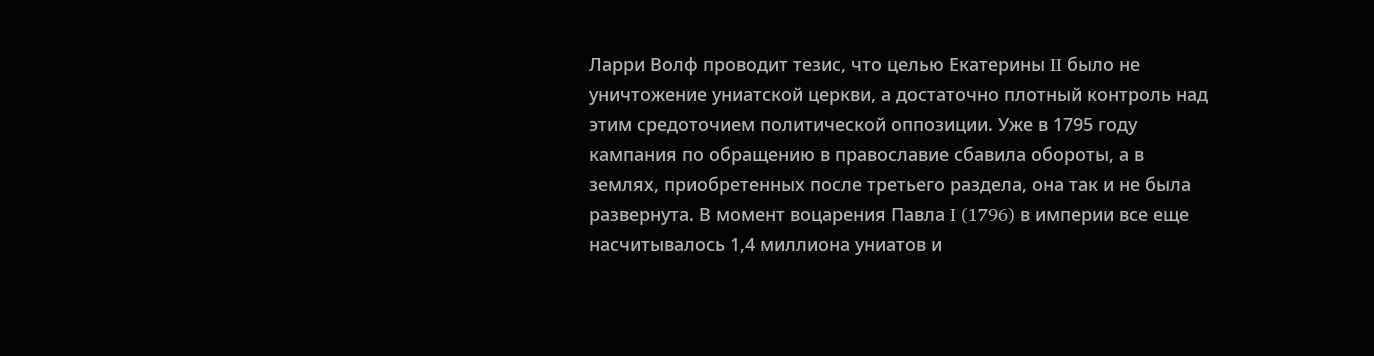Ларри Волф проводит тезис, что целью Екатерины II было не уничтожение униатской церкви, а достаточно плотный контроль над этим средоточием политической оппозиции. Уже в 1795 году кампания по обращению в православие сбавила обороты, а в землях, приобретенных после третьего раздела, она так и не была развернута. В момент воцарения Павла I (1796) в империи все еще насчитывалось 1,4 миллиона униатов и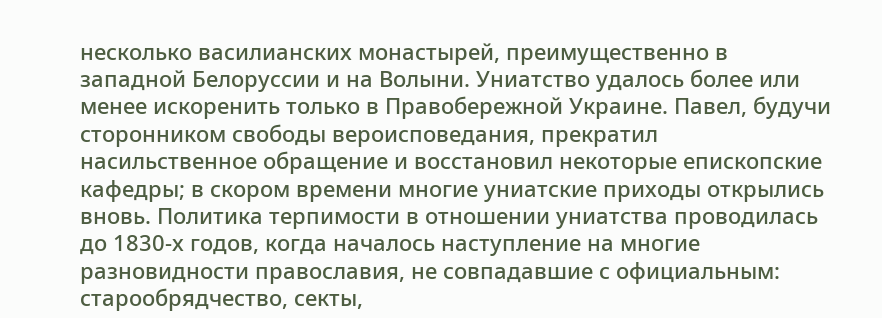несколько василианских монастырей, преимущественно в западной Белоруссии и на Волыни. Униатство удалось более или менее искоренить только в Правобережной Украине. Павел, будучи сторонником свободы вероисповедания, прекратил насильственное обращение и восстановил некоторые епископские кафедры; в скором времени многие униатские приходы открылись вновь. Политика терпимости в отношении униатства проводилась до 1830-х годов, когда началось наступление на многие разновидности православия, не совпадавшие с официальным: старообрядчество, секты,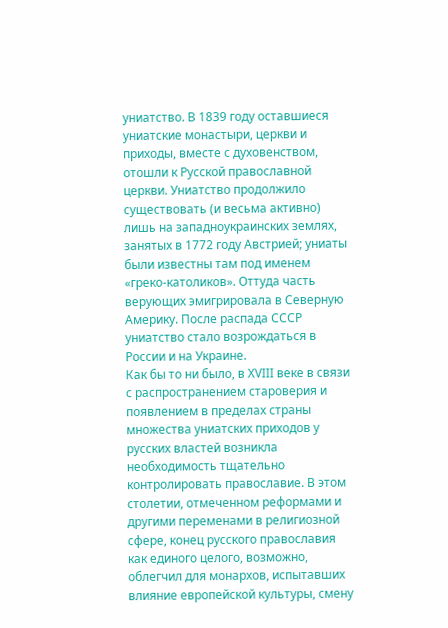униатство. В 1839 году оставшиеся униатские монастыри, церкви и приходы, вместе с духовенством, отошли к Русской православной церкви. Униатство продолжило существовать (и весьма активно) лишь на западноукраинских землях, занятых в 1772 году Австрией; униаты были известны там под именем «греко-католиков». Оттуда часть верующих эмигрировала в Северную Америку. После распада СССР униатство стало возрождаться в России и на Украине.
Как бы то ни было, в XVIII веке в связи с распространением староверия и появлением в пределах страны множества униатских приходов у русских властей возникла необходимость тщательно контролировать православие. В этом столетии, отмеченном реформами и другими переменами в религиозной сфере, конец русского православия как единого целого, возможно, облегчил для монархов, испытавших влияние европейской культуры, смену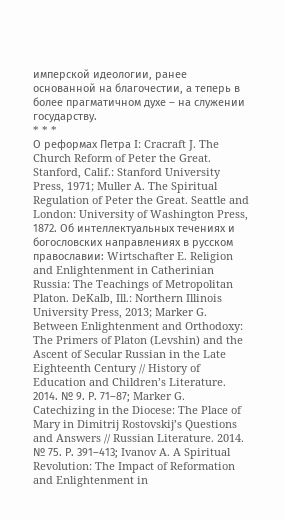имперской идеологии, ранее основанной на благочестии, а теперь в более прагматичном духе – на служении государству.
* * *
О реформах Петра I: Cracraft J. The Church Reform of Peter the Great. Stanford, Calif.: Stanford University Press, 1971; Muller A. The Spiritual Regulation of Peter the Great. Seattle and London: University of Washington Press, 1872. Об интеллектуальных течениях и богословских направлениях в русском православии: Wirtschafter E. Religion and Enlightenment in Catherinian Russia: The Teachings of Metropolitan Platon. DeKalb, Ill.: Northern Illinois University Press, 2013; Marker G. Between Enlightenment and Orthodoxy: The Primers of Platon (Levshin) and the Ascent of Secular Russian in the Late Eighteenth Century // History of Education and Children’s Literature. 2014. № 9. Р. 71–87; Marker G. Catechizing in the Diocese: The Place of Mary in Dimitrij Rostovskij’s Questions and Answers // Russian Literature. 2014. № 75. Р. 391–413; Ivanov A. A Spiritual Revolution: The Impact of Reformation and Enlightenment in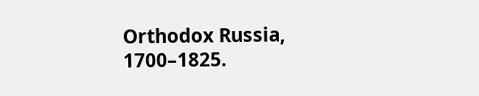Orthodox Russia, 1700–1825.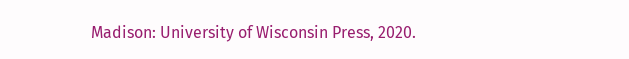Madison: University of Wisconsin Press, 2020.